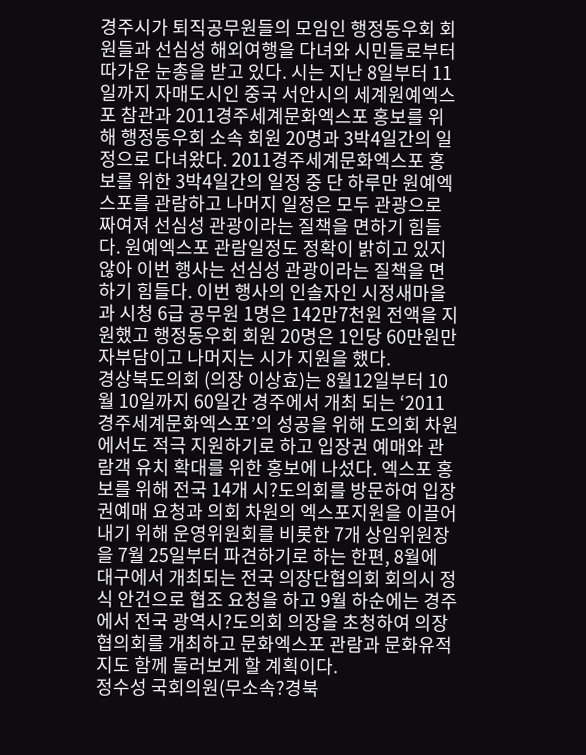경주시가 퇴직공무원들의 모임인 행정동우회 회원들과 선심성 해외여행을 다녀와 시민들로부터 따가운 눈총을 받고 있다. 시는 지난 8일부터 11일까지 자매도시인 중국 서안시의 세계원예엑스포 참관과 2011경주세계문화엑스포 홍보를 위해 행정동우회 소속 회원 20명과 3박4일간의 일정으로 다녀왔다. 2011경주세계문화엑스포 홍보를 위한 3박4일간의 일정 중 단 하루만 원예엑스포를 관람하고 나머지 일정은 모두 관광으로 짜여져 선심성 관광이라는 질책을 면하기 힘들다. 원예엑스포 관람일정도 정확이 밝히고 있지 않아 이번 행사는 선심성 관광이라는 질책을 면하기 힘들다. 이번 행사의 인솔자인 시정새마을과 시청 6급 공무원 1명은 142만7천원 전액을 지원했고 행정동우회 회원 20명은 1인당 60만원만 자부담이고 나머지는 시가 지원을 했다.
경상북도의회 (의장 이상효)는 8월12일부터 10월 10일까지 60일간 경주에서 개최 되는 ‘2011경주세계문화엑스포’의 성공을 위해 도의회 차원에서도 적극 지원하기로 하고 입장권 예매와 관람객 유치 확대를 위한 홍보에 나섰다. 엑스포 홍보를 위해 전국 14개 시?도의회를 방문하여 입장권예매 요청과 의회 차원의 엑스포지원을 이끌어내기 위해 운영위원회를 비롯한 7개 상임위원장을 7월 25일부터 파견하기로 하는 한편, 8월에 대구에서 개최되는 전국 의장단협의회 회의시 정식 안건으로 협조 요청을 하고 9월 하순에는 경주에서 전국 광역시?도의회 의장을 초청하여 의장협의회를 개최하고 문화엑스포 관람과 문화유적지도 함께 둘러보게 할 계획이다.
정수성 국회의원(무소속?경북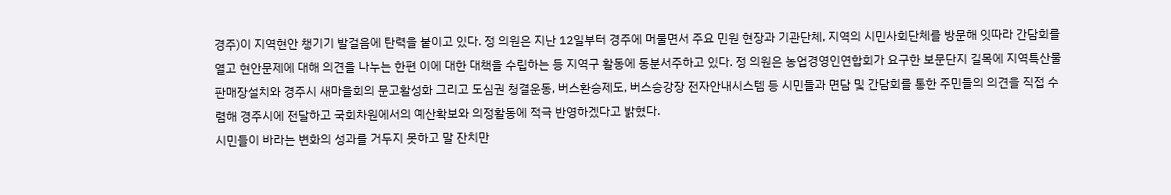경주)이 지역현안 챙기기 발걸음에 탄력을 붙이고 있다. 정 의원은 지난 12일부터 경주에 머물면서 주요 민원 현장과 기관단체, 지역의 시민사회단체를 방문해 잇따라 간담회를 열고 현안문제에 대해 의견을 나누는 한편 이에 대한 대책을 수립하는 등 지역구 활동에 동분서주하고 있다. 정 의원은 농업경영인연합회가 요구한 보문단지 길목에 지역특산물 판매장설치와 경주시 새마을회의 문고활성화 그리고 도심권 청결운동, 버스환승제도, 버스승강장 전자안내시스템 등 시민들과 면담 및 간담회를 통한 주민들의 의견을 직접 수렴해 경주시에 전달하고 국회차원에서의 예산확보와 의정활동에 적극 반영하겠다고 밝혔다.
시민들이 바라는 변화의 성과를 거두지 못하고 말 잔치만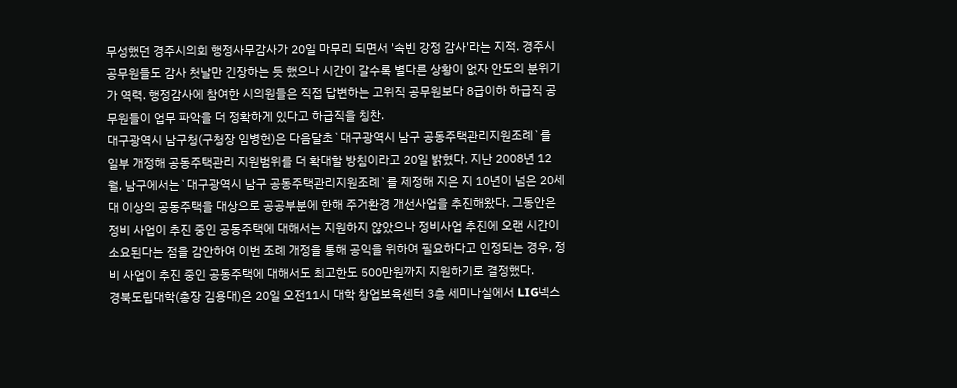무성했던 경주시의회 행정사무감사가 20일 마무리 되면서 '속빈 강정 감사'라는 지적. 경주시 공무원들도 감사 첫날만 긴장하는 듯 했으나 시간이 갈수록 별다른 상황이 없자 안도의 분위기가 역력. 행정감사에 참여한 시의원들은 직접 답변하는 고위직 공무원보다 8급이하 하급직 공무원들이 업무 파악을 더 정확하게 있다고 하급직을 칭찬.
대구광역시 남구청(구청장 임병헌)은 다음달초`대구광역시 남구 공동주택관리지원조례`를 일부 개정해 공동주택관리 지원범위를 더 확대할 방침이라고 20일 밝혔다. 지난 2008년 12월, 남구에서는`대구광역시 남구 공동주택관리지원조례`를 제정해 지은 지 10년이 넘은 20세대 이상의 공동주택을 대상으로 공공부분에 한해 주거환경 개선사업을 추진해왔다. 그동안은 정비 사업이 추진 중인 공동주택에 대해서는 지원하지 않았으나 정비사업 추진에 오랜 시간이 소요된다는 점을 감안하여 이번 조례 개정을 통해 공익을 위하여 필요하다고 인정되는 경우, 정비 사업이 추진 중인 공동주택에 대해서도 최고한도 500만원까지 지원하기로 결정했다.
경북도립대학(총장 김용대)은 20일 오전11시 대학 창업보육센터 3층 세미나실에서 LIG넥스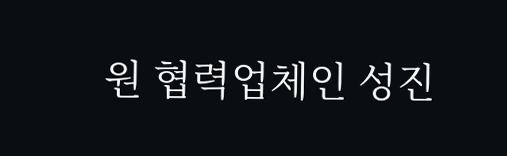원 협력업체인 성진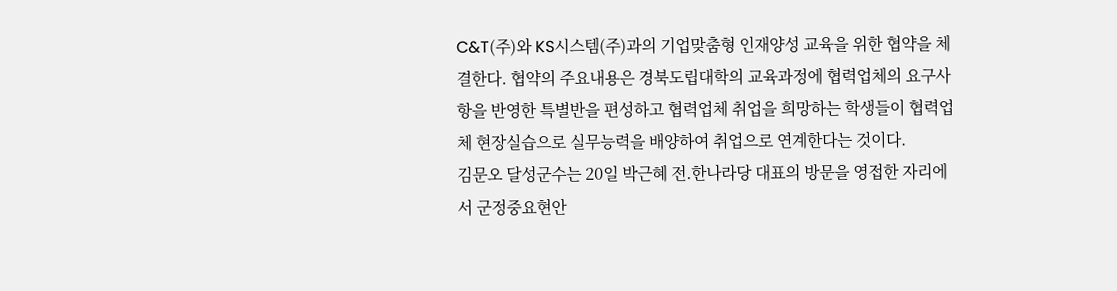C&T(주)와 KS시스템(주)과의 기업맞춤형 인재양성 교육을 위한 협약을 체결한다. 협약의 주요내용은 경북도립대학의 교육과정에 협력업체의 요구사항을 반영한 특별반을 편성하고 협력업체 취업을 희망하는 학생들이 협력업체 현장실습으로 실무능력을 배양하여 취업으로 연계한다는 것이다.
김문오 달성군수는 20일 박근혜 전.한나라당 대표의 방문을 영접한 자리에서 군정중요현안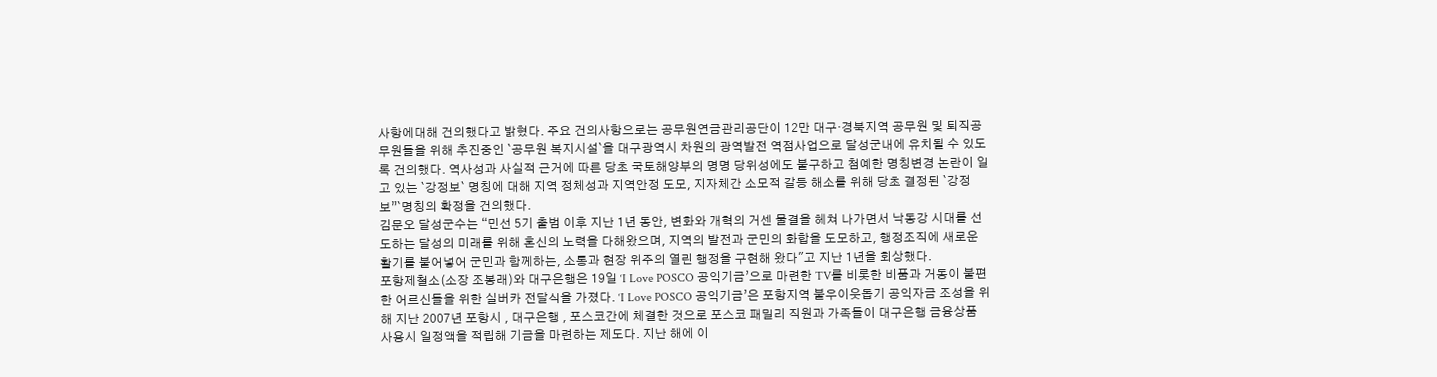사항에대해 건의했다고 밝혔다. 주요 건의사항으로는 공무원연금관리공단이 12만 대구·경북지역 공무원 및 퇴직공무원들을 위해 추진중인 `공무원 복지시설`을 대구광역시 차원의 광역발전 역점사업으로 달성군내에 유치될 수 있도록 건의했다. 역사성과 사실적 근거에 따른 당초 국토해양부의 명명 당위성에도 불구하고 첨예한 명칭변경 논란이 일고 있는 `강정보` 명칭에 대해 지역 정체성과 지역안정 도모, 지자체간 소모적 갈등 해소를 위해 당초 결정된 `강정보”`명칭의 확정을 건의했다.
김문오 달성군수는 “민선 5기 출범 이후 지난 1년 동안, 변화와 개혁의 거센 물결을 헤쳐 나가면서 낙동강 시대를 선도하는 달성의 미래를 위해 혼신의 노력을 다해왔으며, 지역의 발전과 군민의 화합을 도모하고, 행정조직에 새로운 활기를 불어넣어 군민과 함께하는, 소통과 현장 위주의 열린 행정을 구현해 왔다"고 지난 1년을 회상했다.
포항제철소(소장 조봉래)와 대구은행은 19일 ‘I Love POSCO 공익기금’으로 마련한 TV를 비롯한 비품과 거동이 불편한 어르신들을 위한 실버카 전달식을 가졌다. ‘I Love POSCO 공익기금’은 포항지역 불우이웃돕기 공익자금 조성을 위해 지난 2007년 포항시 , 대구은행 , 포스코간에 체결한 것으로 포스코 패밀리 직원과 가족들이 대구은행 금융상품 사용시 일정액을 적립해 기금을 마련하는 제도다. 지난 해에 이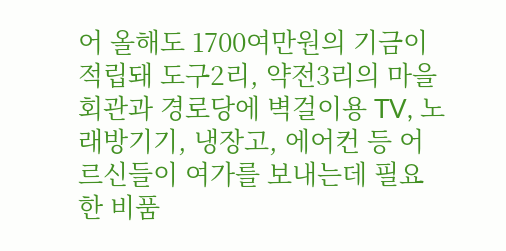어 올해도 1700여만원의 기금이 적립돼 도구2리, 약전3리의 마을회관과 경로당에 벽걸이용 TV, 노래방기기, 냉장고, 에어컨 등 어르신들이 여가를 보내는데 필요한 비품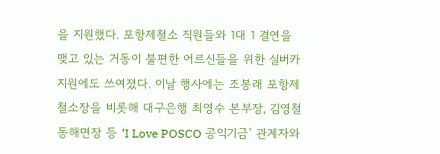을 지원했다. 포항제철소 직원들와 1대 1 결연을 맺고 있는 거동이 불편한 어르신들을 위한 실버카 지원에도 쓰여졌다. 이날 행사에는 조봉래 포항제철소장을 비롯해 대구은행 최영수 본부장, 김영철 동해면장 등 ‘I Love POSCO 공익기금’ 관계자와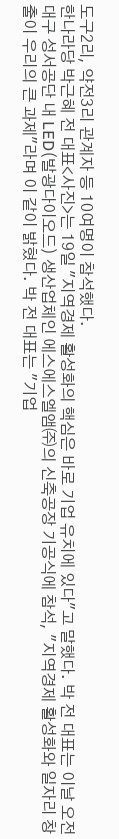도구2리, 약전3리 관계자 등 10여명이 참석했다.
한나라당 박근혜 전 대표<사진>는 19일 "지역경제 활성화의 핵심은 바로 기업 유치에 있다"고 말했다. 박 전 대표는 이날 오전 대구 성서공단 내 LED(발광다이오드) 생산업체인 에스에스엘앰㈜의 신축공장 기공식에 참석, "지역경제 활성화와 일자리 창출이 우리의 큰 과제"라며 이 같이 밝혔다. 박 전 대표는 "기업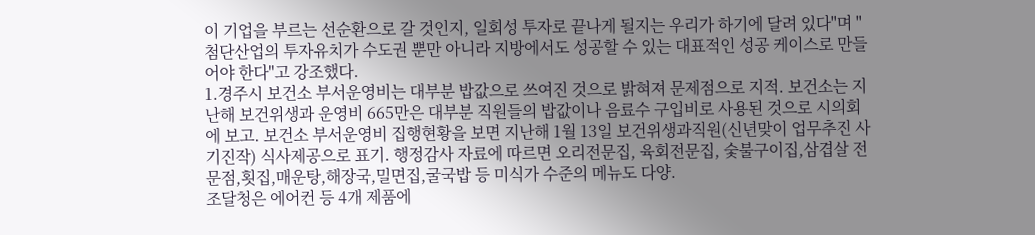이 기업을 부르는 선순환으로 갈 것인지, 일회성 투자로 끝나게 될지는 우리가 하기에 달려 있다"며 "첨단산업의 투자유치가 수도권 뿐만 아니라 지방에서도 성공할 수 있는 대표적인 성공 케이스로 만들어야 한다"고 강조했다.
1.경주시 보건소 부서운영비는 대부분 밥값으로 쓰여진 것으로 밝혀져 문제점으로 지적. 보건소는 지난해 보건위생과 운영비 665만은 대부분 직원들의 밥값이나 음료수 구입비로 사용된 것으로 시의회에 보고. 보건소 부서운영비 집행현황을 보면 지난해 1월 13일 보건위생과직원(신년맞이 업무추진 사기진작) 식사제공으로 표기. 행정감사 자료에 따르면 오리전문집, 육회전문집, 숯불구이집,삼겹살 전문점,횟집,매운탕,해장국,밀면집,굴국밥 등 미식가 수준의 메뉴도 다양.
조달청은 에어컨 등 4개 제품에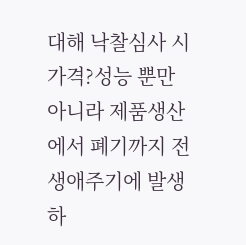대해 낙찰심사 시 가격?성능 뿐만 아니라 제품생산에서 폐기까지 전 생애주기에 발생하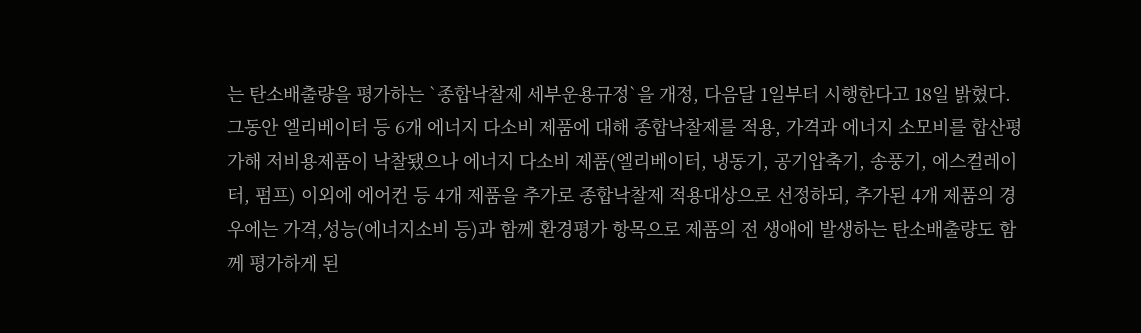는 탄소배출량을 평가하는 `종합낙찰제 세부운용규정`을 개정, 다음달 1일부터 시행한다고 18일 밝혔다. 그동안 엘리베이터 등 6개 에너지 다소비 제품에 대해 종합낙찰제를 적용, 가격과 에너지 소모비를 합산평가해 저비용제품이 낙찰됐으나 에너지 다소비 제품(엘리베이터, 냉동기, 공기압축기, 송풍기, 에스컬레이터, 펌프) 이외에 에어컨 등 4개 제품을 추가로 종합낙찰제 적용대상으로 선정하되, 추가된 4개 제품의 경우에는 가격,성능(에너지소비 등)과 함께 환경평가 항목으로 제품의 전 생애에 발생하는 탄소배출량도 함께 평가하게 된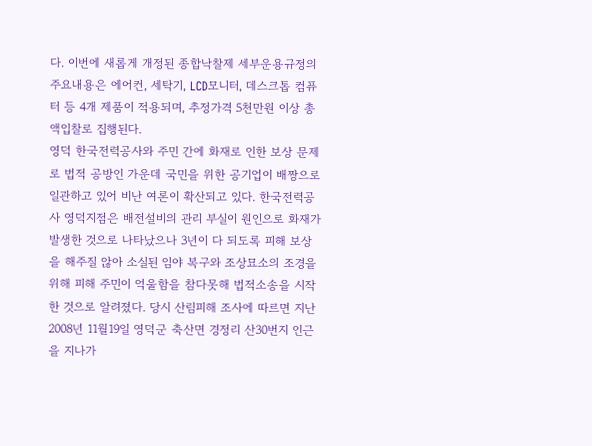다. 이번에 새롭게 개정된 종합낙찰제 세부운용규정의 주요내용은 에어컨, 세탁기, LCD모니터, 데스크톱 컴퓨터 등 4개 제품이 적용되며, 추정가격 5천만원 이상 총액입찰로 집행된다.
영덕 한국전력공사와 주민 간에 화재로 인한 보상 문제로 법적 공방인 가운데 국민을 위한 공기업이 배짱으로 일관하고 있어 비난 여론이 확산되고 있다. 한국전력공사 영덕지점은 배전설비의 관리 부실이 원인으로 화재가 발생한 것으로 나타났으나 3년이 다 되도록 피해 보상을 해주질 않아 소실된 임야 복구와 조상묘소의 조경을 위해 피해 주민이 억울함을 참다못해 법적소송을 시작한 것으로 알려졌다. 당시 산림피해 조사에 따르면 지난 2008년 11월19일 영덕군 축산면 경정리 산30번지 인근을 지나가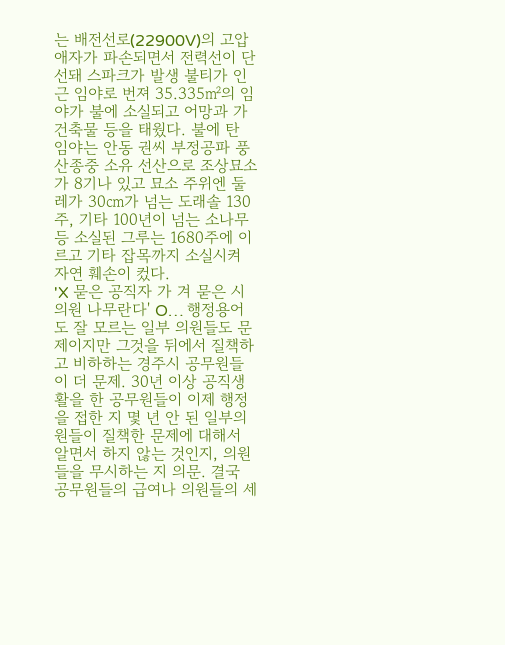는 배전선로(22900V)의 고압애자가 파손되면서 전력선이 단선돼 스파크가 발생 불티가 인근 임야로 번져 35.335㎡의 임야가 불에 소실되고 어망과 가건축물 등을 태웠다. 불에 탄 임야는 안동 권씨 부정공파 풍산종중 소유 선산으로 조상묘소가 8기나 있고 묘소 주위엔 둘레가 30㎝가 넘는 도래솔 130주, 기타 100년이 넘는 소나무 등 소실된 그루는 1680주에 이르고 기타 잡목까지 소실시켜 자연 훼손이 컸다.
'X 묻은 공직자 가 겨 묻은 시의원 나무란다' O… 행정용어도 잘 모르는 일부 의원들도 문제이지만 그것을 뒤에서 질책하고 비하하는 경주시 공무원들이 더 문제. 30년 이상 공직생활을 한 공무원들이 이제 행정을 접한 지 몇 년 안 된 일부의원들이 질책한 문제에 대해서 알면서 하지 않는 것인지, 의원들을 무시하는 지 의문. 결국 공무원들의 급여나 의원들의 세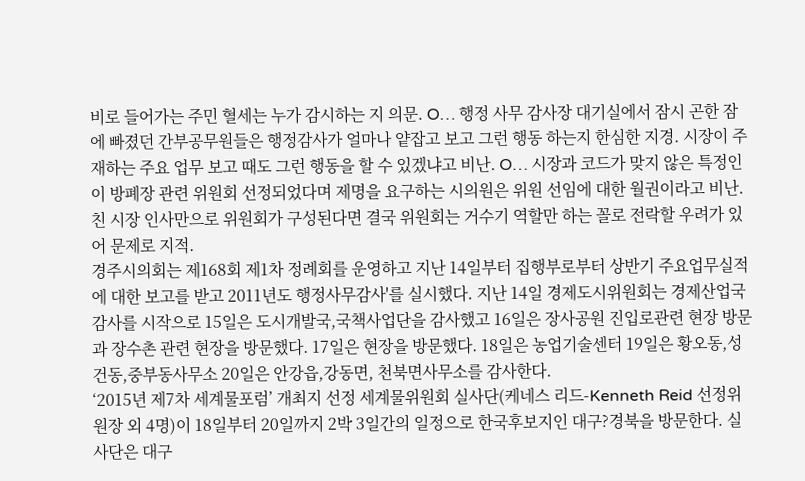비로 들어가는 주민 혈세는 누가 감시하는 지 의문. O… 행정 사무 감사장 대기실에서 잠시 곤한 잠에 빠졌던 간부공무원들은 행정감사가 얼마나 얕잡고 보고 그런 행동 하는지 한심한 지경. 시장이 주재하는 주요 업무 보고 때도 그런 행동을 할 수 있겠냐고 비난. O… 시장과 코드가 맞지 않은 특정인이 방폐장 관련 위원회 선정되었다며 제명을 요구하는 시의원은 위원 선임에 대한 월권이라고 비난. 친 시장 인사만으로 위원회가 구성된다면 결국 위원회는 거수기 역할만 하는 꼴로 전락할 우려가 있어 문제로 지적.
경주시의회는 제168회 제1차 정례회를 운영하고 지난 14일부터 집행부로부터 상반기 주요업무실적에 대한 보고를 받고 2011년도 행정사무감사'를 실시했다. 지난 14일 경제도시위원회는 경제산업국 감사를 시작으로 15일은 도시개발국,국책사업단을 감사했고 16일은 장사공원 진입로관련 현장 방문과 장수촌 관련 현장을 방문했다. 17일은 현장을 방문했다. 18일은 농업기술센터 19일은 황오동,성건동,중부동사무소 20일은 안강읍,강동면, 천북면사무소를 감사한다.
‘2015년 제7차 세계물포럼’ 개최지 선정 세계물위원회 실사단(케네스 리드-Kenneth Reid 선정위원장 외 4명)이 18일부터 20일까지 2박 3일간의 일정으로 한국후보지인 대구?경북을 방문한다. 실사단은 대구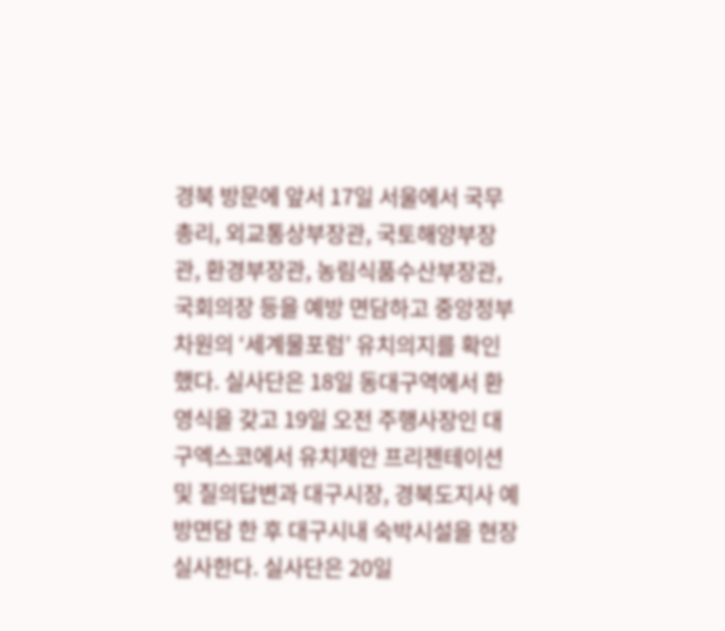경북 방문에 앞서 17일 서울에서 국무총리, 외교통상부장관, 국토해양부장관, 환경부장관, 농림식품수산부장관, 국회의장 등을 예방 면담하고 중앙정부차원의 ‘세계물포럼’ 유치의지를 확인했다. 실사단은 18일 동대구역에서 환영식을 갖고 19일 오전 주행사장인 대구엑스코에서 유치제안 프리젠테이션 및 질의답변과 대구시장, 경북도지사 예방면담 한 후 대구시내 숙박시설을 현장 실사한다. 실사단은 20일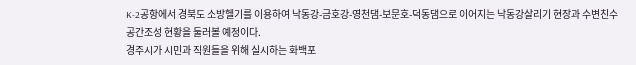K-2공항에서 경북도 소방헬기를 이용하여 낙동강-금호강-영천댐-보문호-덕동댐으로 이어지는 낙동강살리기 현장과 수변친수공간조성 현황을 둘러볼 예정이다.
경주시가 시민과 직원들을 위해 실시하는 화백포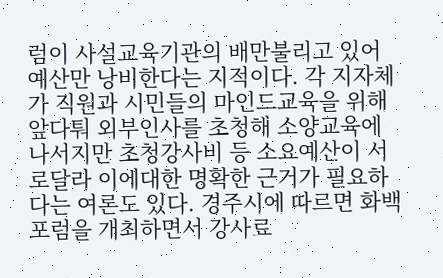럼이 사설교육기관의 배만불리고 있어 예산만 낭비한다는 지적이다. 각 지자체가 직원과 시민들의 마인드교육을 위해 앞다퉈 외부인사를 초청해 소양교육에 나서지만 초청강사비 등 소요예산이 서로달라 이에대한 명확한 근거가 필요하다는 여론도 있다. 경주시에 따르면 화백포럼을 개최하면서 강사료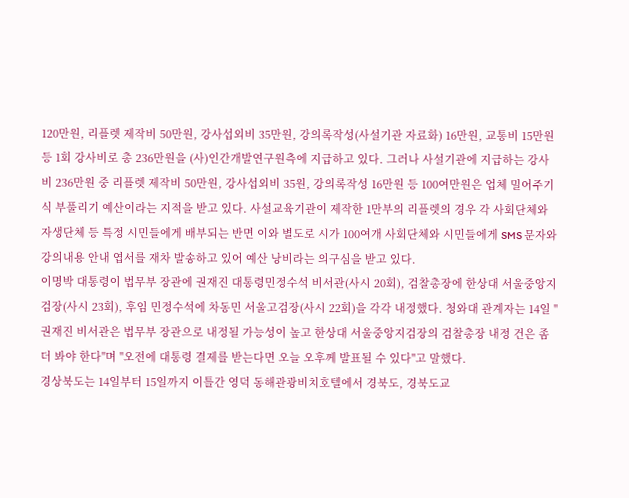120만원, 리플렛 제작비 50만원, 강사섭외비 35만원, 강의록작성(사설기관 자료화) 16만원, 교통비 15만원 등 1회 강사비로 총 236만원을 (사)인간개발연구원측에 지급하고 있다. 그러나 사설기관에 지급하는 강사비 236만원 중 리플렛 제작비 50만원, 강사섭외비 35원, 강의록작성 16만원 등 100여만원은 업체 밀어주기식 부풀리기 예산이라는 지적을 받고 있다. 사설교육기관이 제작한 1만부의 리플렛의 경우 각 사회단체와 자생단체 등 특정 시민들에게 배부되는 반면 이와 별도로 시가 100여개 사회단체와 시민들에게 SMS 문자와 강의내용 안내 엽서를 재차 발송하고 있어 예산 낭비라는 의구심을 받고 있다.
이명박 대통령이 법무부 장관에 권재진 대통령민정수석 비서관(사시 20회), 검찰총장에 한상대 서울중앙지검장(사시 23회), 후임 민정수석에 차동민 서울고검장(사시 22회)을 각각 내정했다. 청와대 관계자는 14일 "권재진 비서관은 법무부 장관으로 내정될 가능성이 높고 한상대 서울중앙지검장의 검찰총장 내정 건은 좀 더 봐야 한다"며 "오전에 대통령 결제를 받는다면 오늘 오후께 발표될 수 있다"고 말했다.
경상북도는 14일부터 15일까지 이틀간 영덕 동해관광비치호텔에서 경북도, 경북도교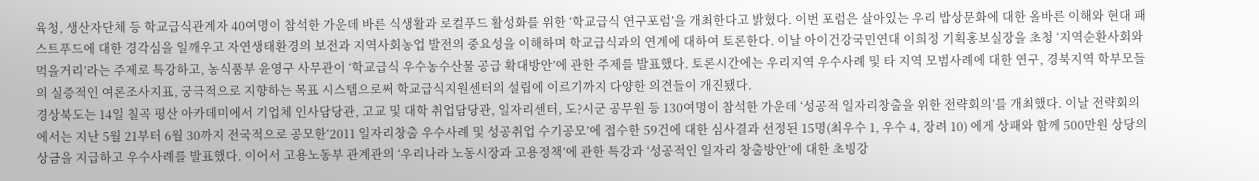육청, 생산자단체 등 학교급식관계자 40여명이 참석한 가운데 바른 식생활과 로컬푸드 활성화를 위한 ‘학교급식 연구포럼’을 개최한다고 밝혔다. 이번 포럼은 살아있는 우리 밥상문화에 대한 올바른 이해와 현대 패스트푸드에 대한 경각심을 일깨우고 자연생태환경의 보전과 지역사회농업 발전의 중요성을 이해하며 학교급식과의 연계에 대하여 토론한다. 이날 아이건강국민연대 이희정 기획홍보실장을 초청 ‘지역순환사회와 먹을거리’라는 주제로 특강하고, 농식품부 윤영구 사무관이 ‘학교급식 우수농수산물 공급 확대방안’에 관한 주제를 발표했다. 토론시간에는 우리지역 우수사례 및 타 지역 모범사례에 대한 연구, 경북지역 학부모들의 실증적인 여론조사지표, 궁극적으로 지향하는 목표 시스템으로써 학교급식지원센터의 설립에 이르기까지 다양한 의견들이 개진됐다.
경상북도는 14일 칠곡 평산 아카데미에서 기업체 인사담당관, 고교 및 대학 취업담당관, 일자리센터, 도?시군 공무원 등 130여명이 참석한 가운데 ‘성공적 일자리창출을 위한 전략회의’를 개최했다. 이날 전략회의에서는 지난 5월 21부터 6월 30까지 전국적으로 공모한‘2011 일자리창출 우수사례 및 성공취업 수기공모’에 접수한 59건에 대한 심사결과 선정된 15명(최우수 1, 우수 4, 장려 10) 에게 상패와 함께 500만원 상당의 상금을 지급하고 우수사례를 발표했다. 이어서 고용노동부 관계관의 ‘우리나라 노동시장과 고용정책’에 관한 특강과 ‘성공적인 일자리 창출방안’에 대한 초빙강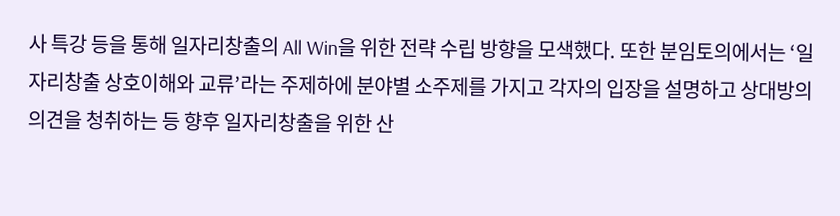사 특강 등을 통해 일자리창출의 All Win을 위한 전략 수립 방향을 모색했다. 또한 분임토의에서는 ‘일자리창출 상호이해와 교류’라는 주제하에 분야별 소주제를 가지고 각자의 입장을 설명하고 상대방의 의견을 청취하는 등 향후 일자리창출을 위한 산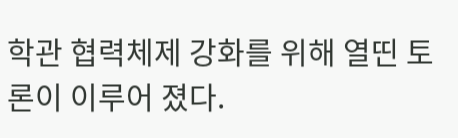학관 협력체제 강화를 위해 열띤 토론이 이루어 졌다.